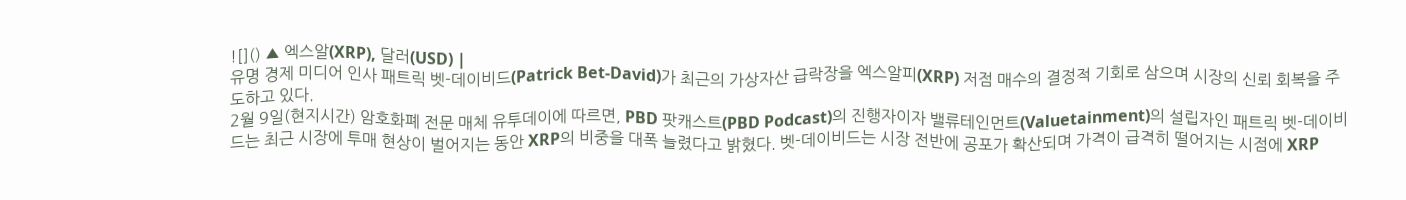![]() ▲ 엑스알(XRP), 달러(USD) |
유명 경제 미디어 인사 패트릭 벳-데이비드(Patrick Bet-David)가 최근의 가상자산 급락장을 엑스알피(XRP) 저점 매수의 결정적 기회로 삼으며 시장의 신뢰 회복을 주도하고 있다.
2월 9일(현지시간) 암호화폐 전문 매체 유투데이에 따르면, PBD 팟캐스트(PBD Podcast)의 진행자이자 밸류테인먼트(Valuetainment)의 설립자인 패트릭 벳-데이비드는 최근 시장에 투매 현상이 벌어지는 동안 XRP의 비중을 대폭 늘렸다고 밝혔다. 벳-데이비드는 시장 전반에 공포가 확산되며 가격이 급격히 떨어지는 시점에 XRP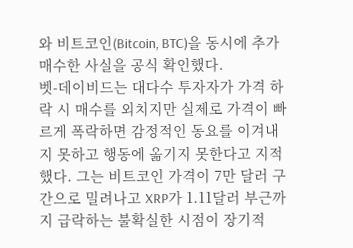와 비트코인(Bitcoin, BTC)을 동시에 추가 매수한 사실을 공식 확인했다.
벳-데이비드는 대다수 투자자가 가격 하락 시 매수를 외치지만 실제로 가격이 빠르게 폭락하면 감정적인 동요를 이겨내지 못하고 행동에 옮기지 못한다고 지적했다. 그는 비트코인 가격이 7만 달러 구간으로 밀려나고 XRP가 1.11달러 부근까지 급락하는 불확실한 시점이 장기적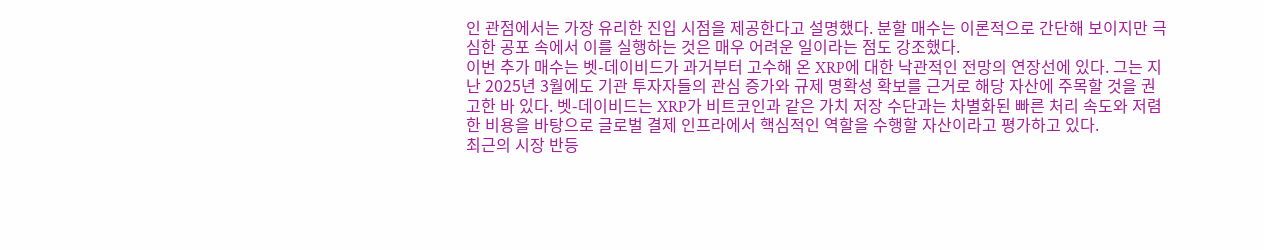인 관점에서는 가장 유리한 진입 시점을 제공한다고 설명했다. 분할 매수는 이론적으로 간단해 보이지만 극심한 공포 속에서 이를 실행하는 것은 매우 어려운 일이라는 점도 강조했다.
이번 추가 매수는 벳-데이비드가 과거부터 고수해 온 XRP에 대한 낙관적인 전망의 연장선에 있다. 그는 지난 2025년 3월에도 기관 투자자들의 관심 증가와 규제 명확성 확보를 근거로 해당 자산에 주목할 것을 권고한 바 있다. 벳-데이비드는 XRP가 비트코인과 같은 가치 저장 수단과는 차별화된 빠른 처리 속도와 저렴한 비용을 바탕으로 글로벌 결제 인프라에서 핵심적인 역할을 수행할 자산이라고 평가하고 있다.
최근의 시장 반등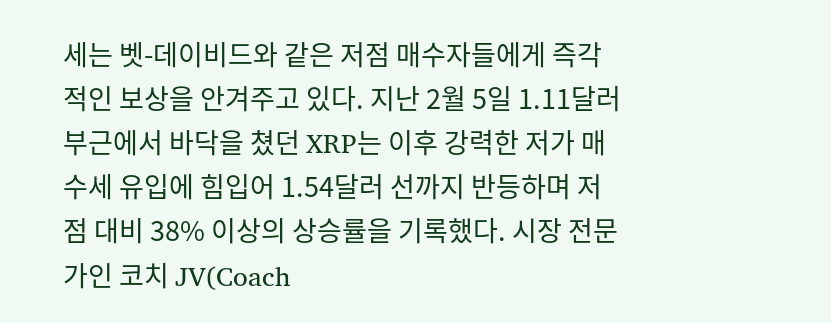세는 벳-데이비드와 같은 저점 매수자들에게 즉각적인 보상을 안겨주고 있다. 지난 2월 5일 1.11달러 부근에서 바닥을 쳤던 XRP는 이후 강력한 저가 매수세 유입에 힘입어 1.54달러 선까지 반등하며 저점 대비 38% 이상의 상승률을 기록했다. 시장 전문가인 코치 JV(Coach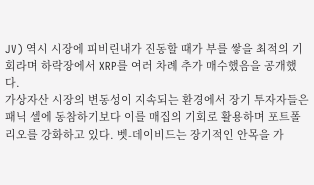JV) 역시 시장에 피비린내가 진동할 때가 부를 쌓을 최적의 기회라며 하락장에서 XRP를 여러 차례 추가 매수했음을 공개했다.
가상자산 시장의 변동성이 지속되는 환경에서 장기 투자자들은 패닉 셀에 동참하기보다 이를 매집의 기회로 활용하며 포트폴리오를 강화하고 있다. 벳-데이비드는 장기적인 안목을 가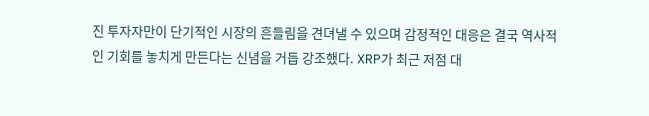진 투자자만이 단기적인 시장의 흔들림을 견뎌낼 수 있으며 감정적인 대응은 결국 역사적인 기회를 놓치게 만든다는 신념을 거듭 강조했다. XRP가 최근 저점 대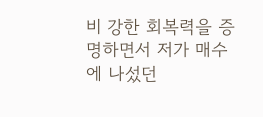비 강한 회복력을 증명하면서 저가 매수에 나섰던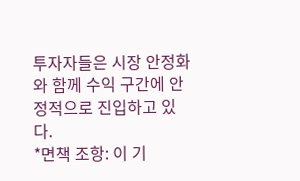투자자들은 시장 안정화와 함께 수익 구간에 안정적으로 진입하고 있다.
*면책 조항: 이 기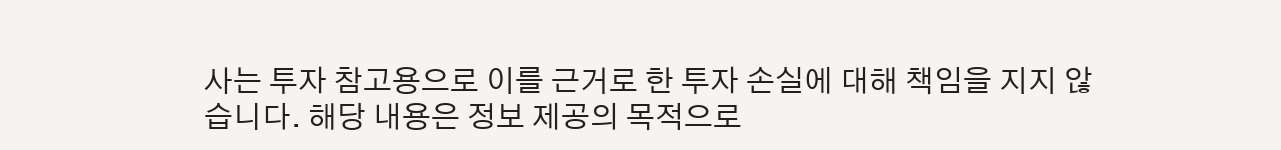사는 투자 참고용으로 이를 근거로 한 투자 손실에 대해 책임을 지지 않습니다. 해당 내용은 정보 제공의 목적으로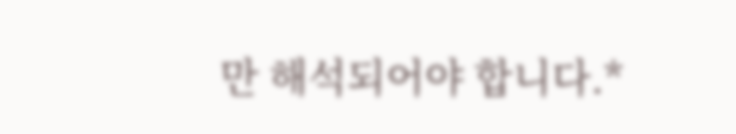만 해석되어야 합니다.*